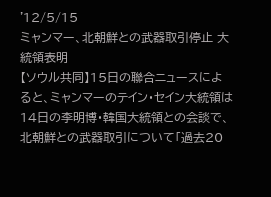'12/5/15
ミャンマー、北朝鮮との武器取引停止 大統領表明
【ソウル共同】15日の聯合ニュースによると、ミャンマーのテイン・セイン大統領は14日の李明博・韓国大統領との会談で、北朝鮮との武器取引について「過去20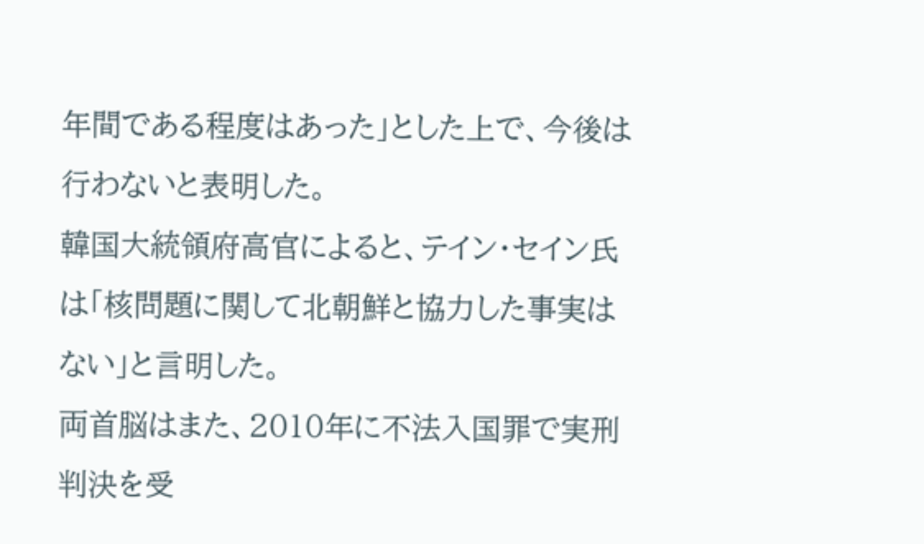年間である程度はあった」とした上で、今後は行わないと表明した。
韓国大統領府高官によると、テイン・セイン氏は「核問題に関して北朝鮮と協力した事実はない」と言明した。
両首脳はまた、2010年に不法入国罪で実刑判決を受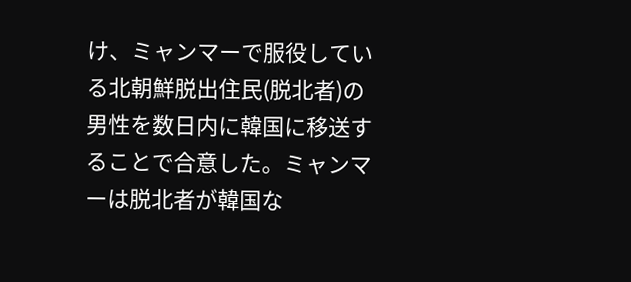け、ミャンマーで服役している北朝鮮脱出住民(脱北者)の男性を数日内に韓国に移送することで合意した。ミャンマーは脱北者が韓国な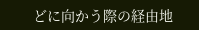どに向かう際の経由地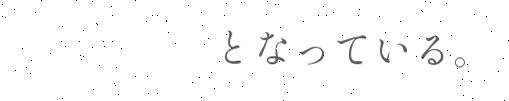となっている。